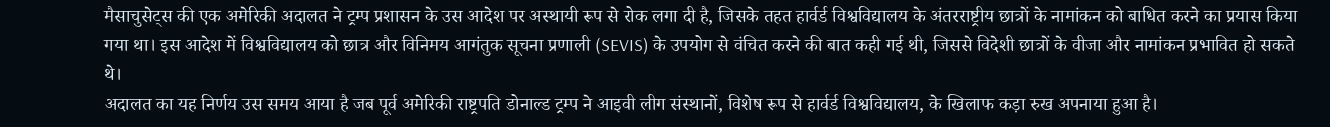मैसाचुसेट्स की एक अमेरिकी अदालत ने ट्रम्प प्रशासन के उस आदेश पर अस्थायी रूप से रोक लगा दी है, जिसके तहत हार्वर्ड विश्वविद्यालय के अंतरराष्ट्रीय छात्रों के नामांकन को बाधित करने का प्रयास किया गया था। इस आदेश में विश्वविद्यालय को छात्र और विनिमय आगंतुक सूचना प्रणाली (SEVIS) के उपयोग से वंचित करने की बात कही गई थी, जिससे विदेशी छात्रों के वीजा और नामांकन प्रभावित हो सकते थे।
अदालत का यह निर्णय उस समय आया है जब पूर्व अमेरिकी राष्ट्रपति डोनाल्ड ट्रम्प ने आइवी लीग संस्थानों, विशेष रूप से हार्वर्ड विश्वविद्यालय, के खिलाफ कड़ा रुख अपनाया हुआ है।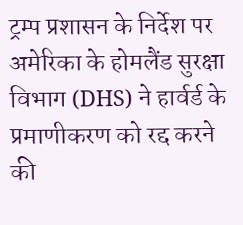ट्रम्प प्रशासन के निर्देश पर अमेरिका के होमलैंड सुरक्षा विभाग (DHS) ने हार्वर्ड के प्रमाणीकरण को रद्द करने की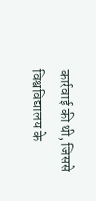कार्रवाई की थी, जिससे विश्वविद्यालय के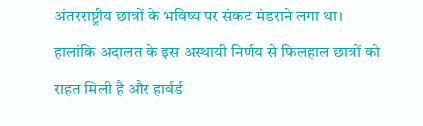अंतरराष्ट्रीय छात्रों के भविष्य पर संकट मंडराने लगा था।
हालांकि अदालत के इस अस्थायी निर्णय से फिलहाल छात्रों को राहत मिली है और हार्वर्ड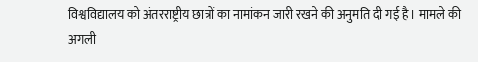विश्वविद्यालय को अंतरराष्ट्रीय छात्रों का नामांकन जारी रखने की अनुमति दी गई है। मामले की अगली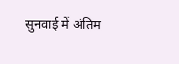सुनवाई में अंतिम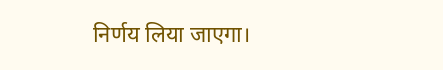निर्णय लिया जाएगा।